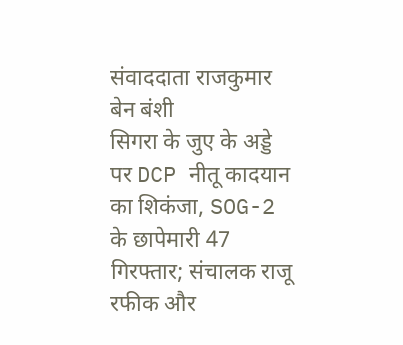संवाददाता राजकुमार बेन बंशी
सिगरा के जुए के अड्डे पर DCP नीतू कादयान का शिकंजा, SOG-2 के छापेमारी 47 गिरफ्तार; संचालक राजू रफीक और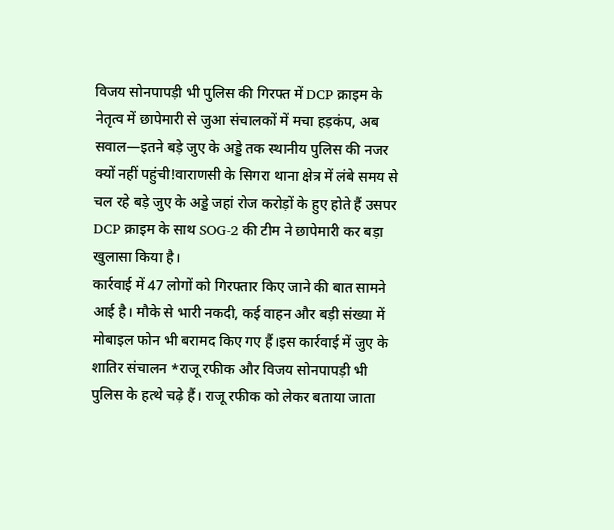विजय सोनपापड़ी भी पुलिस की गिरफ्त में DCP क्राइम के नेतृत्व में छापेमारी से जुआ संचालकों में मचा हड़कंप, अब सवाल—इतने बड़े जुए के अड्डे तक स्थानीय पुलिस की नजर क्यों नहीं पहुंची!वाराणसी के सिगरा थाना क्षेत्र में लंबे समय से चल रहे बड़े जुए के अड्डे जहां रोज करोड़ों के हुए होते हैं उसपर DCP क्राइम के साथ SOG-2 की टीम ने छापेमारी कर बड़ा खुलासा किया है।
कार्रवाई में 47 लोगों को गिरफ्तार किए जाने की बात सामने आई है। मौके से भारी नकदी, कई वाहन और बड़ी संख्या में मोबाइल फोन भी बरामद किए गए हैं।इस कार्रवाई में जुए के शातिर संचालन *राजू रफीक और विजय सोनपापड़ी भी पुलिस के हत्थे चढ़े हैं। राजू रफीक को लेकर बताया जाता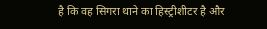है कि वह सिगरा थाने का हिस्ट्रीशीटर है और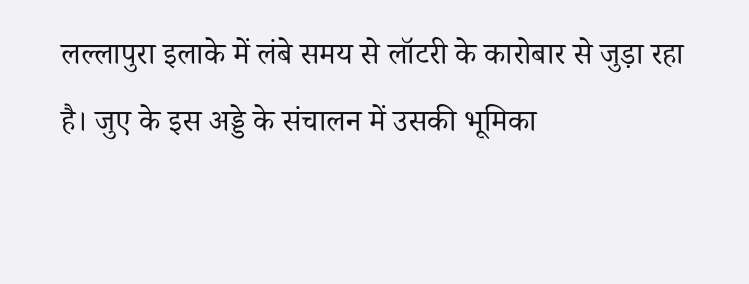लल्लापुरा इलाके में लंबे समय से लॉटरी के कारोबार से जुड़ा रहा है। जुए के इस अड्डे के संचालन में उसकी भूमिका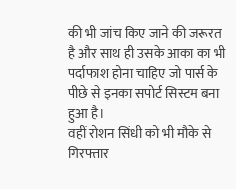की भी जांच किए जाने की जरूरत है और साथ ही उसके आका का भी पर्दाफाश होना चाहिए जो पार्स के पीछे से इनका सपोर्ट सिस्टम बना हुआ है।
वहीं रोशन सिंधी को भी मौके से गिरफ्तार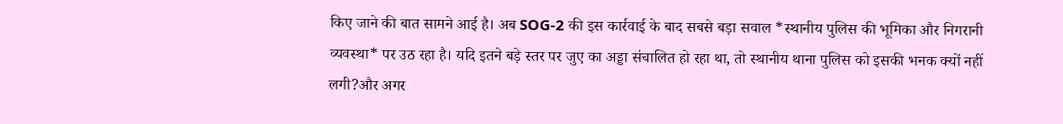किए जाने की बात सामने आई है। अब SOG-2 की इस कार्रवाई के बाद सबसे बड़ा सवाल *स्थानीय पुलिस की भूमिका और निगरानी व्यवस्था* पर उठ रहा है। यदि इतने बड़े स्तर पर जुए का अड्डा संचालित हो रहा था, तो स्थानीय थाना पुलिस को इसकी भनक क्यों नहीं लगी?और अगर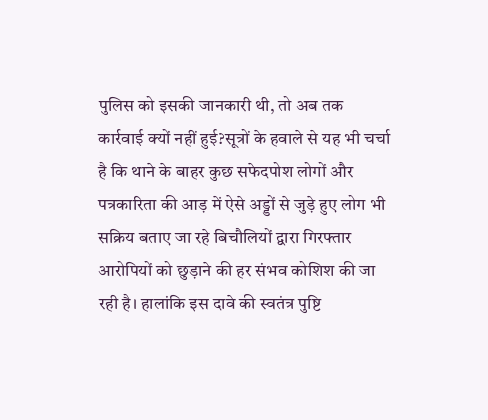पुलिस को इसकी जानकारी थी, तो अब तक कार्रवाई क्यों नहीं हुई?सूत्रों के हवाले से यह भी चर्चा है कि थाने के बाहर कुछ सफेदपोश लोगों और पत्रकारिता की आड़ में ऐसे अड्डों से जुड़े हुए लोग भी सक्रिय बताए जा रहे बिचौलियों द्वारा गिरफ्तार आरोपियों को छुड़ाने की हर संभव कोशिश की जा रही है। हालांकि इस दावे की स्वतंत्र पुष्टि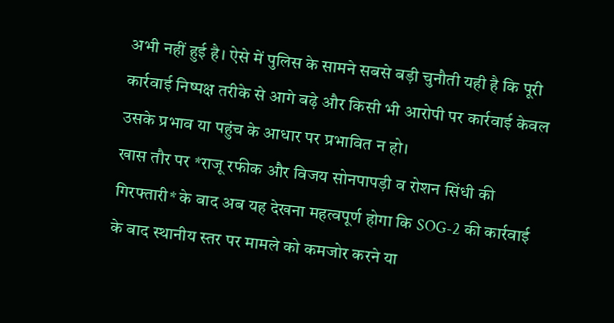अभी नहीं हुई है। ऐसे में पुलिस के सामने सबसे बड़ी चुनौती यही है कि पूरी कार्रवाई निष्पक्ष तरीके से आगे बढ़े और किसी भी आरोपी पर कार्रवाई केवल उसके प्रभाव या पहुंच के आधार पर प्रभावित न हो।
खास तौर पर *राजू रफीक और विजय सोनपापड़ी व रोशन सिंधी की गिरफ्तारी* के बाद अब यह देखना महत्वपूर्ण होगा कि SOG-2 की कार्रवाई के बाद स्थानीय स्तर पर मामले को कमजोर करने या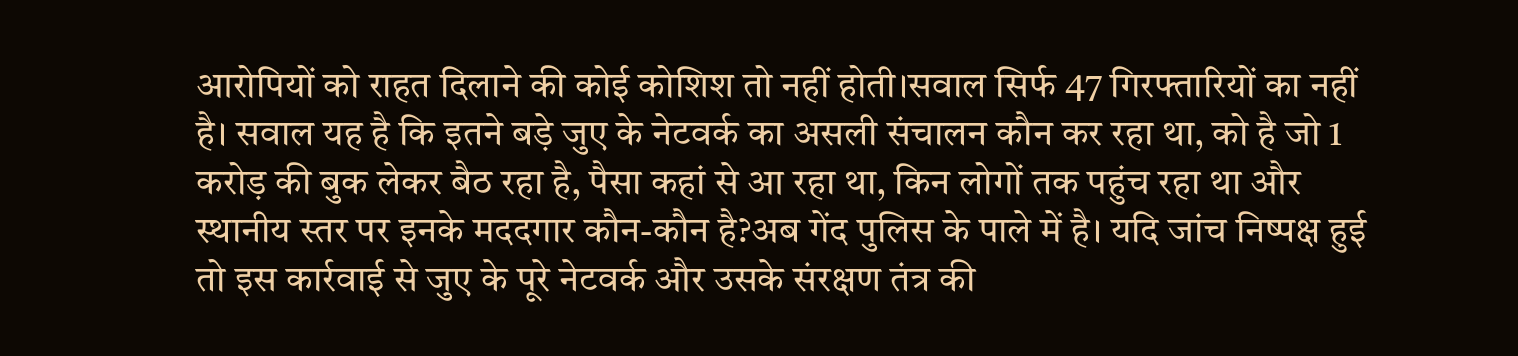आरोपियों को राहत दिलाने की कोई कोशिश तो नहीं होती।सवाल सिर्फ 47 गिरफ्तारियों का नहीं है। सवाल यह है कि इतने बड़े जुए के नेटवर्क का असली संचालन कौन कर रहा था, को है जो 1 करोड़ की बुक लेकर बैठ रहा है, पैसा कहां से आ रहा था, किन लोगों तक पहुंच रहा था और स्थानीय स्तर पर इनके मददगार कौन-कौन है?अब गेंद पुलिस के पाले में है। यदि जांच निष्पक्ष हुई तो इस कार्रवाई से जुए के पूरे नेटवर्क और उसके संरक्षण तंत्र की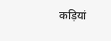कड़ियां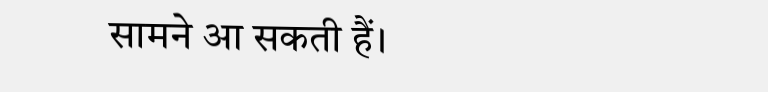सामने आ सकती हैं।